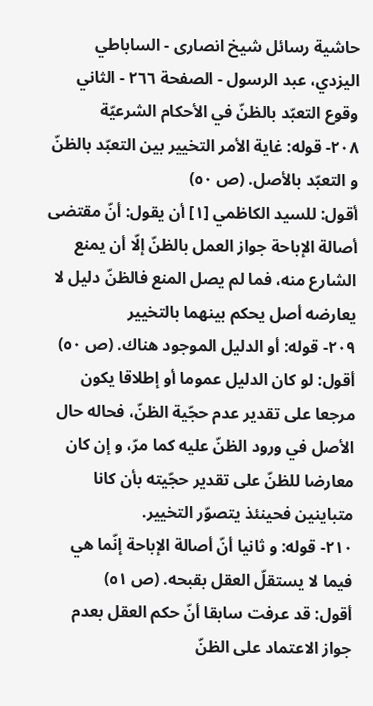حاشیة رسائل شیخ انصاری - الساباطي اليزدي، عبد الرسول - الصفحة ٢٦٦ - الثاني وقوع التعبّد بالظنّ في الأحكام الشرعيّة
٢٠٨- قوله: غاية الأمر التخيير بين التعبّد بالظنّ و التعبّد بالأصل. (ص ٥٠)
أقول: للسيد الكاظمي [١] أن يقول: أنّ مقتضى أصالة الإباحة جواز العمل بالظنّ إلّا أن يمنع الشارع منه، فما لم يصل المنع فالظنّ دليل لا يعارضه أصل يحكم بينهما بالتخيير
٢٠٩- قوله: أو الدليل الموجود هناك. (ص ٥٠)
أقول: لو كان الدليل عموما أو إطلاقا يكون مرجعا على تقدير عدم حجّية الظنّ، فحاله حال الأصل في ورود الظنّ عليه كما مرّ، و إن كان معارضا للظنّ على تقدير حجّيته بأن كانا متباينين فحينئذ يتصوّر التخيير.
٢١٠- قوله: و ثانيا أنّ أصالة الإباحة إنّما هي فيما لا يستقلّ العقل بقبحه. (ص ٥١)
أقول: قد عرفت سابقا أنّ حكم العقل بعدم جواز الاعتماد على الظنّ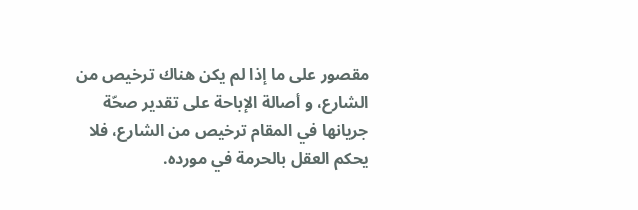مقصور على ما إذا لم يكن هناك ترخيص من الشارع، و أصالة الإباحة على تقدير صحّة جريانها في المقام ترخيص من الشارع، فلا يحكم العقل بالحرمة في مورده.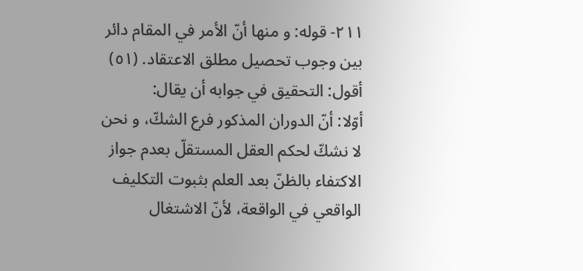٢١١- قوله: و منها أنّ الأمر في المقام دائر بين وجوب تحصيل مطلق الاعتقاد. (٥١)
أقول: التحقيق في جوابه أن يقال:
أوّلا: أنّ الدوران المذكور فرع الشكّ، و نحن لا نشكّ لحكم العقل المستقلّ بعدم جواز الاكتفاء بالظنّ بعد العلم بثبوت التكليف الواقعي في الواقعة، لأنّ الاشتغال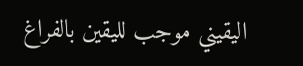اليقيني موجب لليقين بالفراغ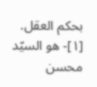بحكم العقل.
[١]- هو السيّد محسن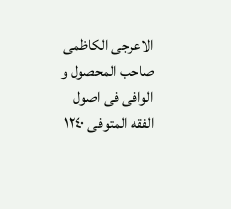الاعرجى الكاظمى صاحب المحصول و الوافى فى اصول الفقه المتوفى ١٢٤٠